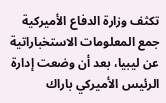تكثف وزارة الدفاع الأميركية جمع المعلومات الاستخباراتية عن ليبيا، بعد أن وضعت إدارة الرئيس الأميركي باراك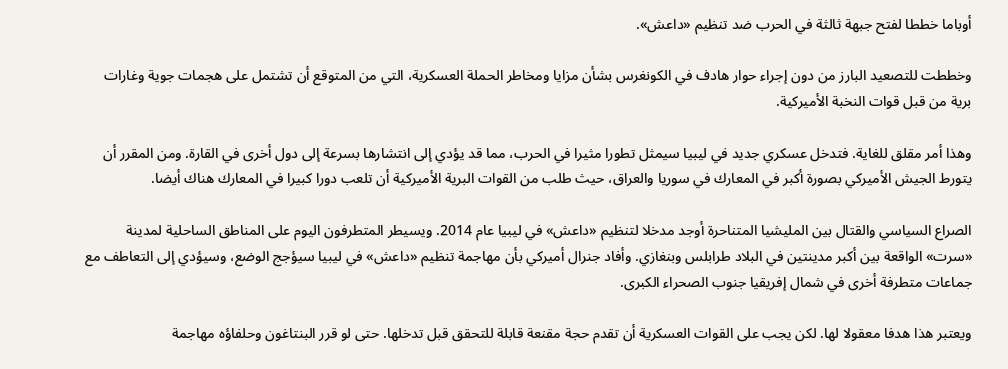أوباما خططا لفتح جبهة ثالثة في الحرب ضد تنظيم «داعش».

وخططت للتصعيد البارز من دون إجراء حوار هادف في الكونغرس بشأن مزايا ومخاطر الحملة العسكرية، التي من المتوقع أن تشتمل على هجمات جوية وغارات برية من قبل قوات النخبة الأميركية.

وهذا أمر مقلق للغاية. فتدخل عسكري جديد في ليبيا سيمثل تطورا مثيرا في الحرب، مما قد يؤدي إلى انتشارها بسرعة إلى دول أخرى في القارة. ومن المقرر أن يتورط الجيش الأميركي بصورة أكبر في المعارك في سوريا والعراق، حيث طلب من القوات البرية الأميركية أن تلعب دورا كبيرا في المعارك هناك أيضا.

الصراع السياسي والقتال بين المليشيا المتناحرة أوجد مدخلا لتنظيم «داعش» في ليبيا عام 2014. ويسيطر المتطرفون اليوم على المناطق الساحلية لمدينة «سرت» الواقعة بين أكبر مدينتين في البلاد طرابلس وبنغازي. وأفاد جنرال أميركي بأن مهاجمة تنظيم «داعش» في ليبيا سيؤجج الوضع، وسيؤدي إلى التعاطف مع جماعات متطرفة أخرى في شمال إفريقيا جنوب الصحراء الكبرى.

ويعتبر هذا هدفا معقولا لها. لكن يجب على القوات العسكرية أن تقدم حجة مقنعة قابلة للتحقق قبل تدخلها. حتى لو قرر البنتاغون وحلفاؤه مهاجمة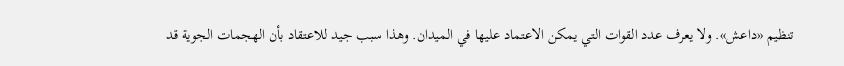تنظيم «داعش». ولا يعرف عدد القوات التي يمكن الاعتماد عليها في الميدان. وهذا سبب جيد للاعتقاد بأن الهجمات الجوية قد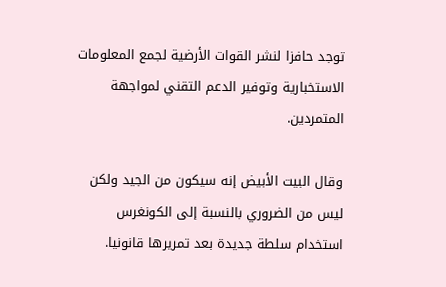توجد حافزا لنشر القوات الأرضية لجمع المعلومات الاستخبارية وتوفير الدعم التقني لمواجهة المتمردين.

وقال البيت الأبيض إنه سيكون من الجيد ولكن ليس من الضروري بالنسبة إلى الكونغرس استخدام سلطة جديدة بعد تمريرها قانونيا.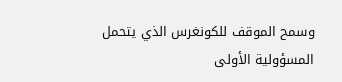وسمح الموقف للكونغرس الذي يتحمل المسؤولية الأولى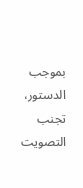بموجب الدستور، تجنب التصويت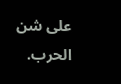على شن الحرب.